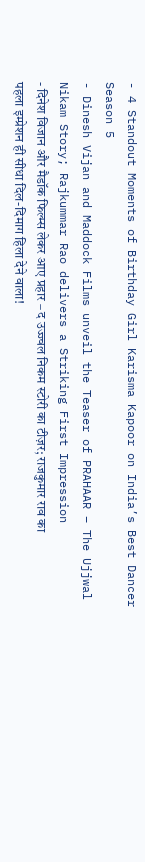- 4 Standout Moments of Birthday Girl Karisma Kapoor on India’s Best Dancer Season 5
- Dinesh Vijan and Maddock Films unveil the Teaser of PRAHAAR – The Ujjwal Nikam Story; Rajkummar Rao delivers a Striking First Impression
- दिनेश विजान और मैडॉक फिल्म्स लेकर आए प्रहार – द उज्ज्वल निकम स्टोरी का टीज़र; राजकुमार राव का पहला इम्प्रेशन ही सीधा दिल-दिमाग हिला देने वाला!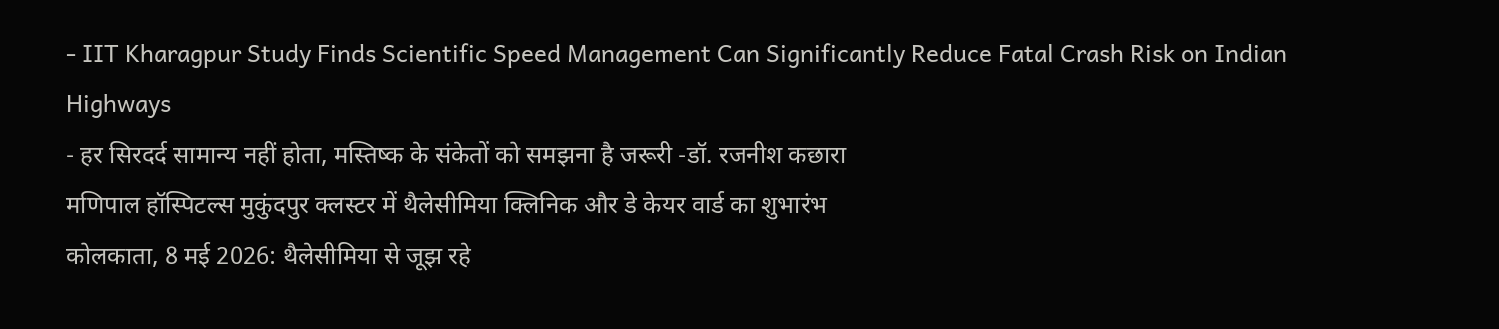- IIT Kharagpur Study Finds Scientific Speed Management Can Significantly Reduce Fatal Crash Risk on Indian Highways
- हर सिरदर्द सामान्य नहीं होता, मस्तिष्क के संकेतों को समझना है जरूरी -डॉ. रजनीश कछारा
मणिपाल हॉस्पिटल्स मुकुंदपुर क्लस्टर में थैलेसीमिया क्लिनिक और डे केयर वार्ड का शुभारंभ
कोलकाता, 8 मई 2026: थैलेसीमिया से जूझ रहे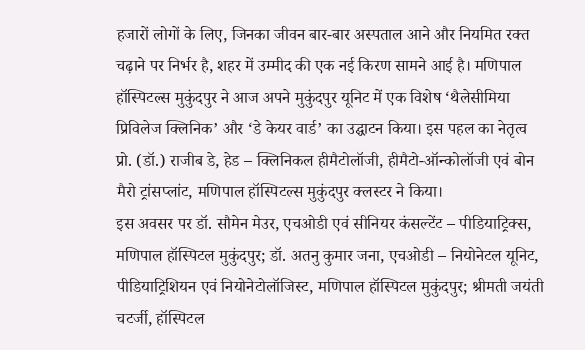हजारों लोगों के लिए, जिनका जीवन बार-बार अस्पताल आने और नियमित रक्त चढ़ाने पर निर्भर है, शहर में उम्मीद की एक नई किरण सामने आई है। मणिपाल हॉस्पिटल्स मुकुंदपुर ने आज अपने मुकुंदपुर यूनिट में एक विशेष ‘थैलेसीमिया प्रिविलेज क्लिनिक’ और ‘डे केयर वार्ड’ का उद्घाटन किया। इस पहल का नेतृत्व प्रो. (डॉ.) राजीब डे, हेड – क्लिनिकल हीमैटोलॉजी, हीमैटो-ऑन्कोलॉजी एवं बोन मैरो ट्रांसप्लांट, मणिपाल हॉस्पिटल्स मुकुंदपुर क्लस्टर ने किया।
इस अवसर पर डॉ. सौमेन मेउर, एचओडी एवं सीनियर कंसल्टेंट – पीडियाट्रिक्स, मणिपाल हॉस्पिटल मुकुंदपुर; डॉ. अतनु कुमार जना, एचओडी – नियोनेटल यूनिट, पीडियाट्रिशियन एवं नियोनेटोलॉजिस्ट, मणिपाल हॉस्पिटल मुकुंदपुर; श्रीमती जयंती चटर्जी, हॉस्पिटल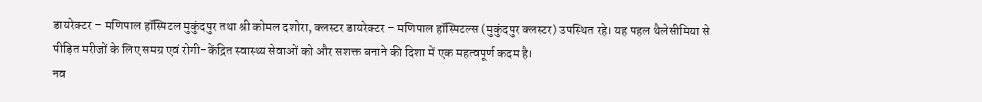डायरेक्टर – मणिपाल हॉस्पिटल मुकुंदपुर तथा श्री कोमल दशोरा, क्लस्टर डायरेक्टर – मणिपाल हॉस्पिटल्स (मुकुंदपुर क्लस्टर) उपस्थित रहे। यह पहल थैलेसीमिया से पीड़ित मरीजों के लिए समग्र एवं रोगी-केंद्रित स्वास्थ्य सेवाओं को और सशक्त बनाने की दिशा में एक महत्वपूर्ण कदम है।
नव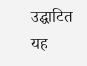उद्घाटित यह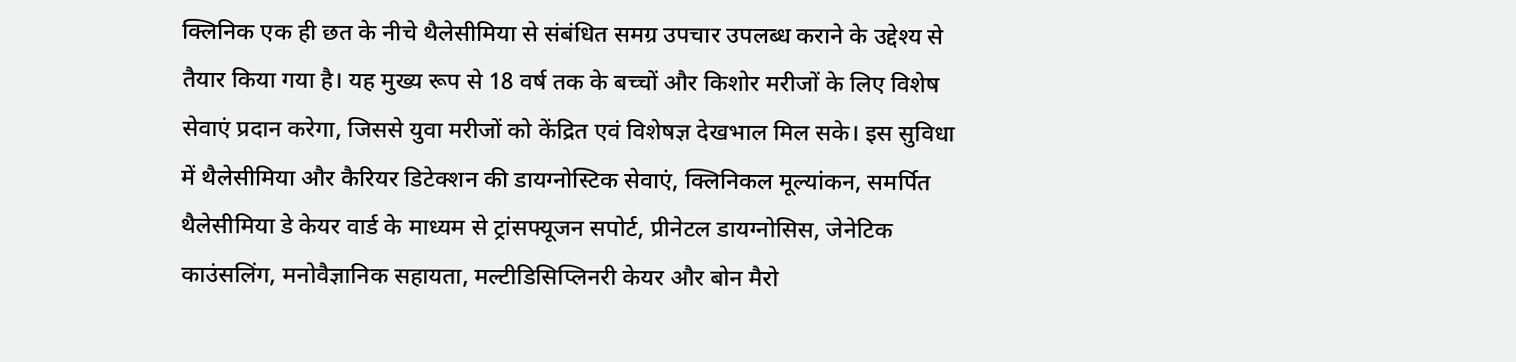क्लिनिक एक ही छत के नीचे थैलेसीमिया से संबंधित समग्र उपचार उपलब्ध कराने के उद्देश्य से तैयार किया गया है। यह मुख्य रूप से 18 वर्ष तक के बच्चों और किशोर मरीजों के लिए विशेष सेवाएं प्रदान करेगा, जिससे युवा मरीजों को केंद्रित एवं विशेषज्ञ देखभाल मिल सके। इस सुविधा में थैलेसीमिया और कैरियर डिटेक्शन की डायग्नोस्टिक सेवाएं, क्लिनिकल मूल्यांकन, समर्पित थैलेसीमिया डे केयर वार्ड के माध्यम से ट्रांसफ्यूजन सपोर्ट, प्रीनेटल डायग्नोसिस, जेनेटिक काउंसलिंग, मनोवैज्ञानिक सहायता, मल्टीडिसिप्लिनरी केयर और बोन मैरो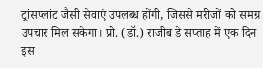ट्रांसप्लांट जैसी सेवाएं उपलब्ध होंगी, जिससे मरीजों को समग्र उपचार मिल सकेगा। प्रो. (डॉ.) राजीब डे सप्ताह में एक दिन इस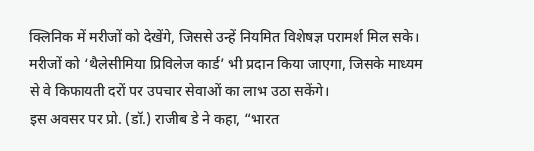क्लिनिक में मरीजों को देखेंगे, जिससे उन्हें नियमित विशेषज्ञ परामर्श मिल सके। मरीजों को ‘थैलेसीमिया प्रिविलेज कार्ड’ भी प्रदान किया जाएगा, जिसके माध्यम से वे किफायती दरों पर उपचार सेवाओं का लाभ उठा सकेंगे।
इस अवसर पर प्रो. (डॉ.) राजीब डे ने कहा, “भारत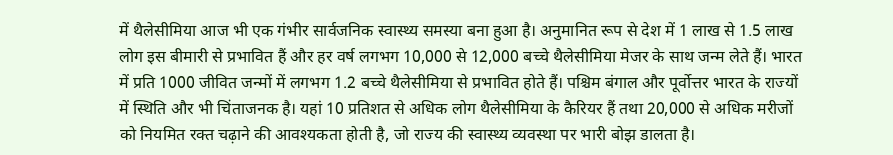में थैलेसीमिया आज भी एक गंभीर सार्वजनिक स्वास्थ्य समस्या बना हुआ है। अनुमानित रूप से देश में 1 लाख से 1.5 लाख लोग इस बीमारी से प्रभावित हैं और हर वर्ष लगभग 10,000 से 12,000 बच्चे थैलेसीमिया मेजर के साथ जन्म लेते हैं। भारत में प्रति 1000 जीवित जन्मों में लगभग 1.2 बच्चे थैलेसीमिया से प्रभावित होते हैं। पश्चिम बंगाल और पूर्वोत्तर भारत के राज्यों में स्थिति और भी चिंताजनक है। यहां 10 प्रतिशत से अधिक लोग थैलेसीमिया के कैरियर हैं तथा 20,000 से अधिक मरीजों को नियमित रक्त चढ़ाने की आवश्यकता होती है, जो राज्य की स्वास्थ्य व्यवस्था पर भारी बोझ डालता है।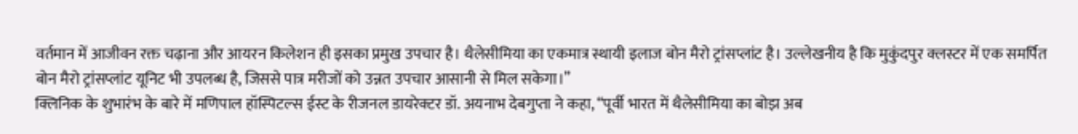वर्तमान में आजीवन रक्त चढ़ाना और आयरन किलेशन ही इसका प्रमुख उपचार है। थैलेसीमिया का एकमात्र स्थायी इलाज बोन मैरो ट्रांसप्लांट है। उल्लेखनीय है कि मुकुंदपुर क्लस्टर में एक समर्पित बोन मैरो ट्रांसप्लांट यूनिट भी उपलब्ध है, जिससे पात्र मरीजों को उन्नत उपचार आसानी से मिल सकेगा।”
क्लिनिक के शुभारंभ के बारे में मणिपाल हॉस्पिटल्स ईस्ट के रीजनल डायरेक्टर डॉ. अयनाभ देबगुप्ता ने कहा, “पूर्वी भारत में थैलेसीमिया का बोझ अब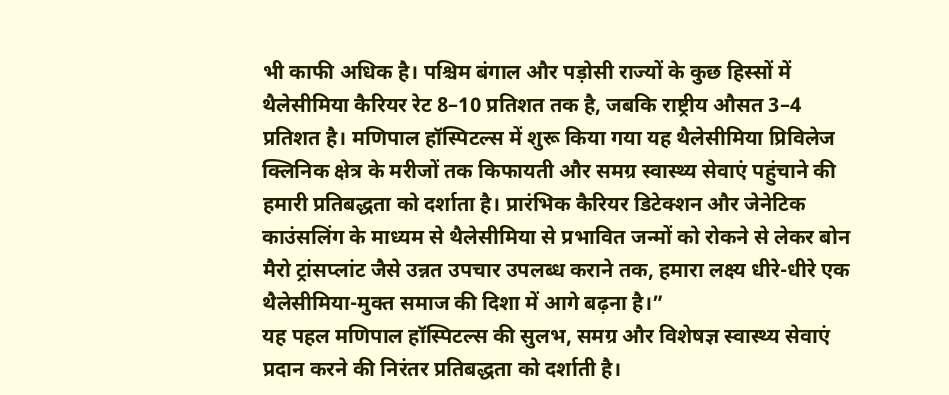भी काफी अधिक है। पश्चिम बंगाल और पड़ोसी राज्यों के कुछ हिस्सों में थैलेसीमिया कैरियर रेट 8–10 प्रतिशत तक है, जबकि राष्ट्रीय औसत 3–4 प्रतिशत है। मणिपाल हॉस्पिटल्स में शुरू किया गया यह थैलेसीमिया प्रिविलेज क्लिनिक क्षेत्र के मरीजों तक किफायती और समग्र स्वास्थ्य सेवाएं पहुंचाने की हमारी प्रतिबद्धता को दर्शाता है। प्रारंभिक कैरियर डिटेक्शन और जेनेटिक काउंसलिंग के माध्यम से थैलेसीमिया से प्रभावित जन्मों को रोकने से लेकर बोन मैरो ट्रांसप्लांट जैसे उन्नत उपचार उपलब्ध कराने तक, हमारा लक्ष्य धीरे-धीरे एक थैलेसीमिया-मुक्त समाज की दिशा में आगे बढ़ना है।”
यह पहल मणिपाल हॉस्पिटल्स की सुलभ, समग्र और विशेषज्ञ स्वास्थ्य सेवाएं प्रदान करने की निरंतर प्रतिबद्धता को दर्शाती है।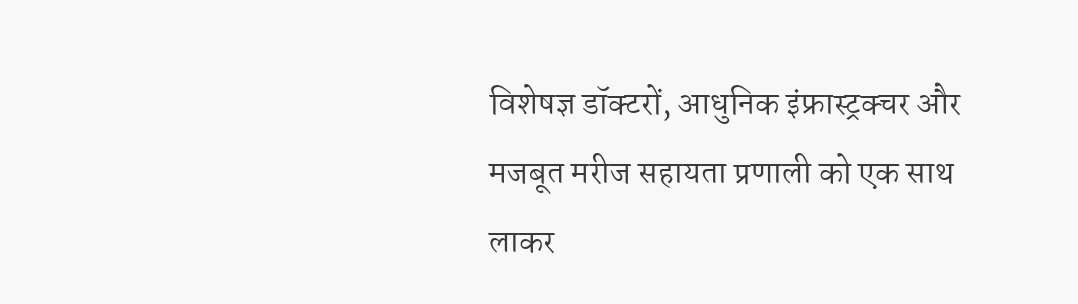विशेषज्ञ डॉक्टरों, आधुनिक इंफ्रास्ट्रक्चर और मजबूत मरीज सहायता प्रणाली को एक साथ लाकर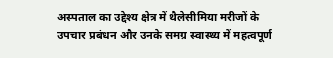अस्पताल का उद्देश्य क्षेत्र में थैलेसीमिया मरीजों के उपचार प्रबंधन और उनके समग्र स्वास्थ्य में महत्वपूर्ण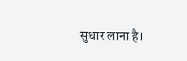सुधार लाना है।